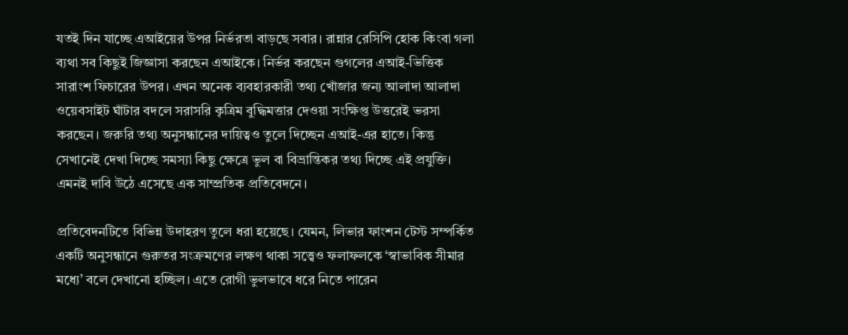যতই দিন যাচ্ছে এআইয়ের উপর নির্ভরতা বাড়ছে সবার। রান্নার রেসিপি হোক কিংবা গলা ব্যথা সব কিছুই জিজ্ঞাসা করছেন এআইকে। নির্ভর করছেন গুগলের এআই-ভিত্তিক সারাংশ ফিচারের উপর। এখন অনেক ব্যবহারকারী তথ্য খোঁজার জন্য আলাদা আলাদা ওয়েবসাইট ঘাঁটার বদলে সরাসরি কৃত্রিম বুদ্ধিমত্তার দেওয়া সংক্ষিপ্ত উত্তরেই ভরসা করছেন। জরুরি তথ্য অনুসন্ধানের দায়িত্বও তুলে দিচ্ছেন এআই-এর হাতে। কিন্তু সেখানেই দেখা দিচ্ছে সমস্যা কিছু ক্ষেত্রে ভুল বা বিভ্রান্তিকর তথ্য দিচ্ছে এই প্রযুক্তি। এমনই দাবি উঠে এসেছে এক সাম্প্রতিক প্রতিবেদনে।

প্রতিবেদনটিতে বিভিন্ন উদাহরণ তুলে ধরা হয়েছে। যেমন, লিভার ফাংশন টেস্ট সম্পর্কিত একটি অনুসন্ধানে গুরুতর সংক্রমণের লক্ষণ থাকা সত্ত্বেও ফলাফলকে ‘স্বাভাবিক সীমার মধ্যে’ বলে দেখানো হচ্ছিল। এতে রোগী ভুলভাবে ধরে নিতে পারেন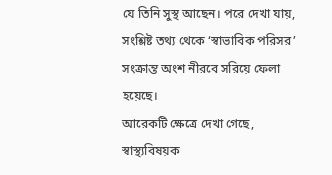যে তিনি সুস্থ আছেন। পরে দেখা যায়, সংশ্লিষ্ট তথ্য থেকে ‘স্বাভাবিক পরিসর’ সংক্রান্ত অংশ নীরবে সরিয়ে ফেলা হয়েছে।
আরেকটি ক্ষেত্রে দেখা গেছে, স্বাস্থ্যবিষয়ক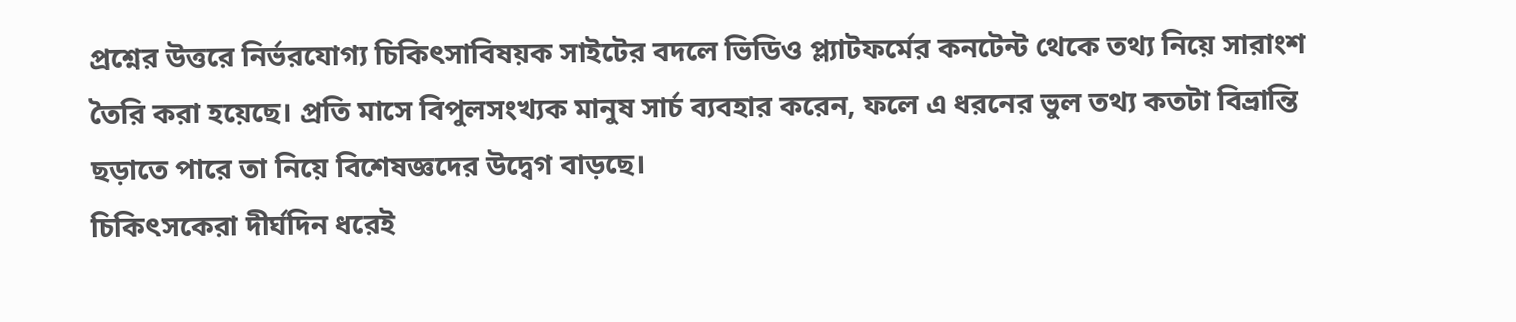প্রশ্নের উত্তরে নির্ভরযোগ্য চিকিৎসাবিষয়ক সাইটের বদলে ভিডিও প্ল্যাটফর্মের কনটেন্ট থেকে তথ্য নিয়ে সারাংশ তৈরি করা হয়েছে। প্রতি মাসে বিপুলসংখ্যক মানুষ সার্চ ব্যবহার করেন, ফলে এ ধরনের ভুল তথ্য কতটা বিভ্রান্তি ছড়াতে পারে তা নিয়ে বিশেষজ্ঞদের উদ্বেগ বাড়ছে।
চিকিৎসকেরা দীর্ঘদিন ধরেই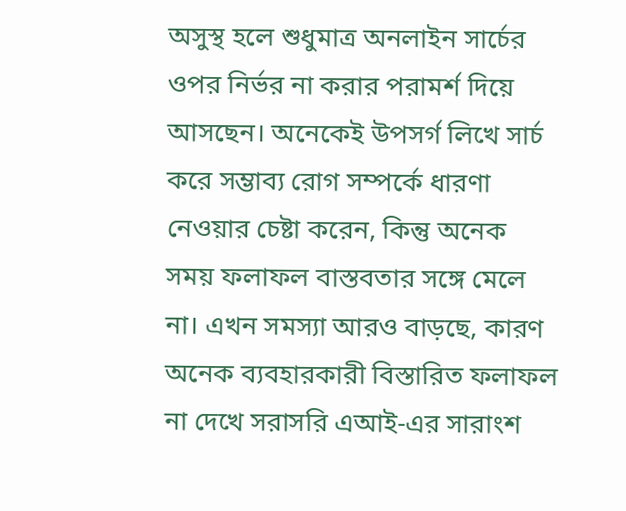অসুস্থ হলে শুধুমাত্র অনলাইন সার্চের ওপর নির্ভর না করার পরামর্শ দিয়ে আসছেন। অনেকেই উপসর্গ লিখে সার্চ করে সম্ভাব্য রোগ সম্পর্কে ধারণা নেওয়ার চেষ্টা করেন, কিন্তু অনেক সময় ফলাফল বাস্তবতার সঙ্গে মেলে না। এখন সমস্যা আরও বাড়ছে, কারণ অনেক ব্যবহারকারী বিস্তারিত ফলাফল না দেখে সরাসরি এআই-এর সারাংশ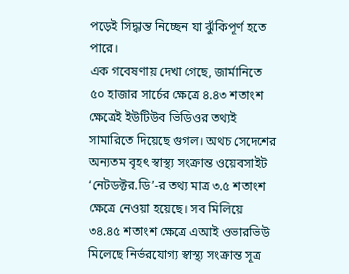পড়েই সিদ্ধান্ত নিচ্ছেন যা ঝুঁকিপূর্ণ হতে পারে।
এক গবেষণায় দেখা গেছে, জার্মানিতে ৫০ হাজার সার্চের ক্ষেত্রে ৪.৪৩ শতাংশ ক্ষেত্রেই ইউটিউব ভিডিওর তথ্যই সামারিতে দিয়েছে গুগল। অথচ সেদেশের অন্যতম বৃহৎ স্বাস্থ্য সংক্রান্ত ওয়েবসাইট ‘নেটডক্টর.ডি’-র তথ্য মাত্র ৩.৫ শতাংশ ক্ষেত্রে নেওয়া হয়েছে। সব মিলিয়ে ৩৪.৪৫ শতাংশ ক্ষেত্রে এআই ওভারভিউ মিলেছে নির্ভরযোগ্য স্বাস্থ্য সংক্রান্ত সূত্র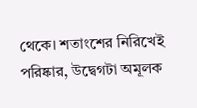থেকে। শতাংশের নিরিখেই পরিষ্কার, উদ্বেগটা অমূলক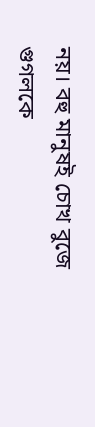নয়। বহু মানুষই চোখ বুজে গুগলকে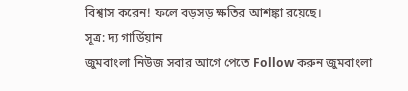বিশ্বাস করেন! ফলে বড়সড় ক্ষতির আশঙ্কা রয়েছে।
সূত্র: দ্য গার্ডিয়ান
জুমবাংলা নিউজ সবার আগে পেতে Follow করুন জুমবাংলা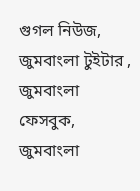গুগল নিউজ, জুমবাংলা টুইটার , জুমবাংলা ফেসবুক, জুমবাংলা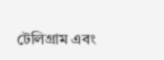টেলিগ্রাম এবং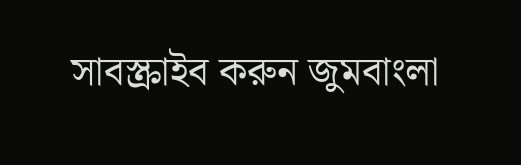সাবস্ক্রাইব করুন জুমবাংলা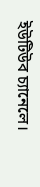ইউটিউব চ্যানেলে।